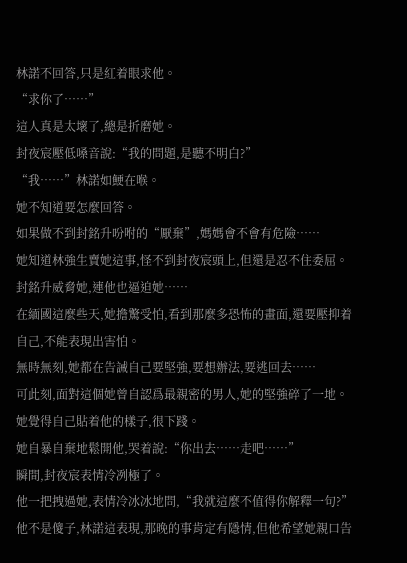林諾不回答,只是紅着眼求他。
“求你了……”
這人真是太壞了,總是折磨她。
封夜宸壓低嗓音說:“我的問題,是聽不明白?”
“我……”林諾如鯁在喉。
她不知道要怎麼回答。
如果做不到封銘升吩咐的“厭棄”,媽媽會不會有危險……
她知道林強生賣她這事,怪不到封夜宸頭上,但還是忍不住委屈。
封銘升威脅她,連他也逼迫她……
在緬國這麼些天,她擔驚受怕,看到那麼多恐怖的畫面,還要壓抑着自己,不能表現出害怕。
無時無刻,她都在告誡自己要堅強,要想辦法,要逃回去……
可此刻,面對這個她曾自認爲最親密的男人,她的堅強碎了一地。
她覺得自己貼着他的樣子,很下踐。
她自暴自棄地鬆開他,哭着說:“你出去……走吧……”
瞬間,封夜宸表情冷冽極了。
他一把拽過她,表情冷冰冰地問,“我就這麼不值得你解釋一句?”
他不是傻子,林諾這表現,那晚的事肯定有隱情,但他希望她親口告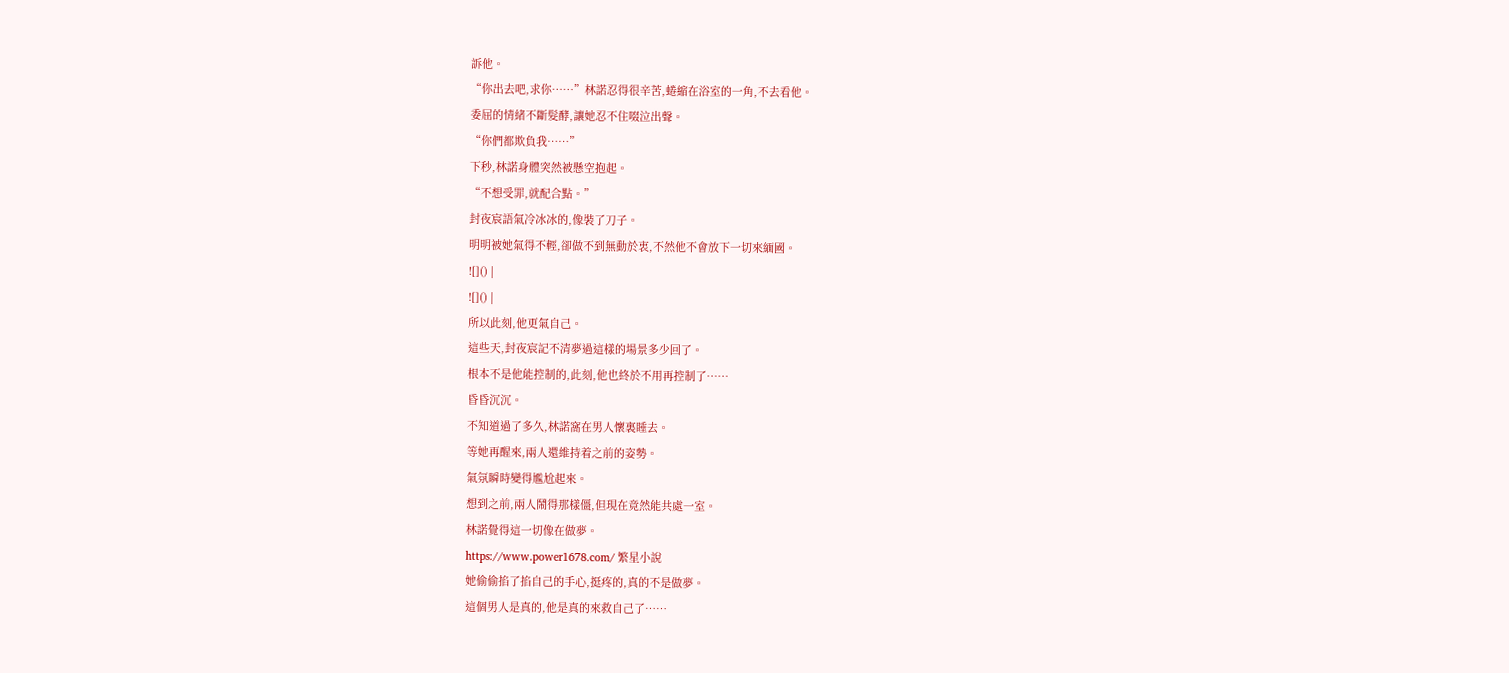訴他。
“你出去吧,求你……”林諾忍得很辛苦,蜷縮在浴室的一角,不去看他。
委屈的情緒不斷髮酵,讓她忍不住啜泣出聲。
“你們都欺負我……”
下秒,林諾身體突然被懸空抱起。
“不想受罪,就配合點。”
封夜宸語氣冷冰冰的,像裝了刀子。
明明被她氣得不輕,卻做不到無動於衷,不然他不會放下一切來緬國。
![]() |
![]() |
所以此刻,他更氣自己。
這些天,封夜宸記不清夢過這樣的場景多少回了。
根本不是他能控制的,此刻,他也終於不用再控制了……
昏昏沉沉。
不知道過了多久,林諾窩在男人懷裏睡去。
等她再醒來,兩人還維持着之前的姿勢。
氣氛瞬時變得尷尬起來。
想到之前,兩人鬧得那樣僵,但現在竟然能共處一室。
林諾覺得這一切像在做夢。
https://www.power1678.com/ 繁星小說
她偷偷掐了掐自己的手心,挺疼的,真的不是做夢。
這個男人是真的,他是真的來救自己了……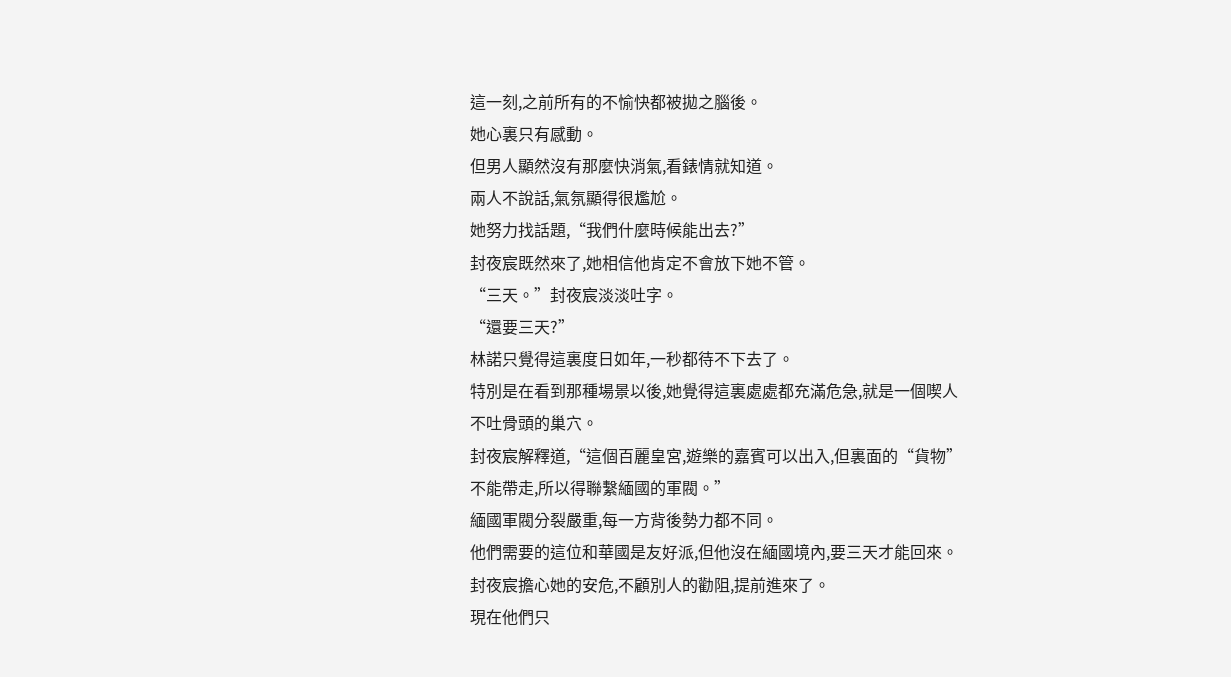這一刻,之前所有的不愉快都被拋之腦後。
她心裏只有感動。
但男人顯然沒有那麼快消氣,看錶情就知道。
兩人不說話,氣氛顯得很尷尬。
她努力找話題,“我們什麼時候能出去?”
封夜宸既然來了,她相信他肯定不會放下她不管。
“三天。”封夜宸淡淡吐字。
“還要三天?”
林諾只覺得這裏度日如年,一秒都待不下去了。
特別是在看到那種場景以後,她覺得這裏處處都充滿危急,就是一個喫人不吐骨頭的巢穴。
封夜宸解釋道,“這個百麗皇宮,遊樂的嘉賓可以出入,但裏面的“貨物”不能帶走,所以得聯繫緬國的軍閥。”
緬國軍閥分裂嚴重,每一方背後勢力都不同。
他們需要的這位和華國是友好派,但他沒在緬國境內,要三天才能回來。
封夜宸擔心她的安危,不顧別人的勸阻,提前進來了。
現在他們只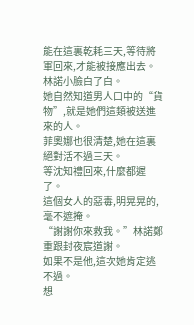能在這裏乾耗三天,等待將軍回來,才能被接應出去。
林諾小臉白了白。
她自然知道男人口中的“貨物”,就是她們這類被送進來的人。
菲奧娜也很清楚,她在這裏絕對活不過三天。
等沈知禮回來,什麼都遲了。
這個女人的惡毒,明晃晃的,毫不遮掩。
“謝謝你來救我。”林諾鄭重跟封夜宸道謝。
如果不是他,這次她肯定逃不過。
想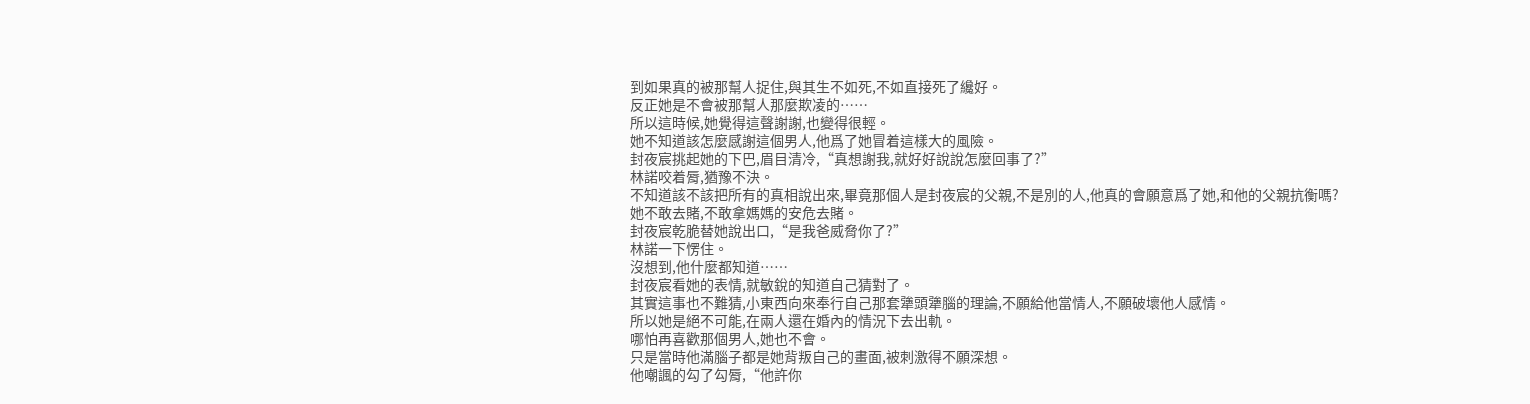到如果真的被那幫人捉住,與其生不如死,不如直接死了纔好。
反正她是不會被那幫人那麼欺凌的……
所以這時候,她覺得這聲謝謝,也變得很輕。
她不知道該怎麼感謝這個男人,他爲了她冒着這樣大的風險。
封夜宸挑起她的下巴,眉目清冷,“真想謝我,就好好說說怎麼回事了?”
林諾咬着脣,猶豫不決。
不知道該不該把所有的真相說出來,畢竟那個人是封夜宸的父親,不是別的人,他真的會願意爲了她,和他的父親抗衡嗎?
她不敢去賭,不敢拿媽媽的安危去賭。
封夜宸乾脆替她說出口,“是我爸威脅你了?”
林諾一下愣住。
沒想到,他什麼都知道……
封夜宸看她的表情,就敏銳的知道自己猜對了。
其實這事也不難猜,小東西向來奉行自己那套犟頭犟腦的理論,不願給他當情人,不願破壞他人感情。
所以她是絕不可能,在兩人還在婚內的情況下去出軌。
哪怕再喜歡那個男人,她也不會。
只是當時他滿腦子都是她背叛自己的畫面,被刺激得不願深想。
他嘲諷的勾了勾脣,“他許你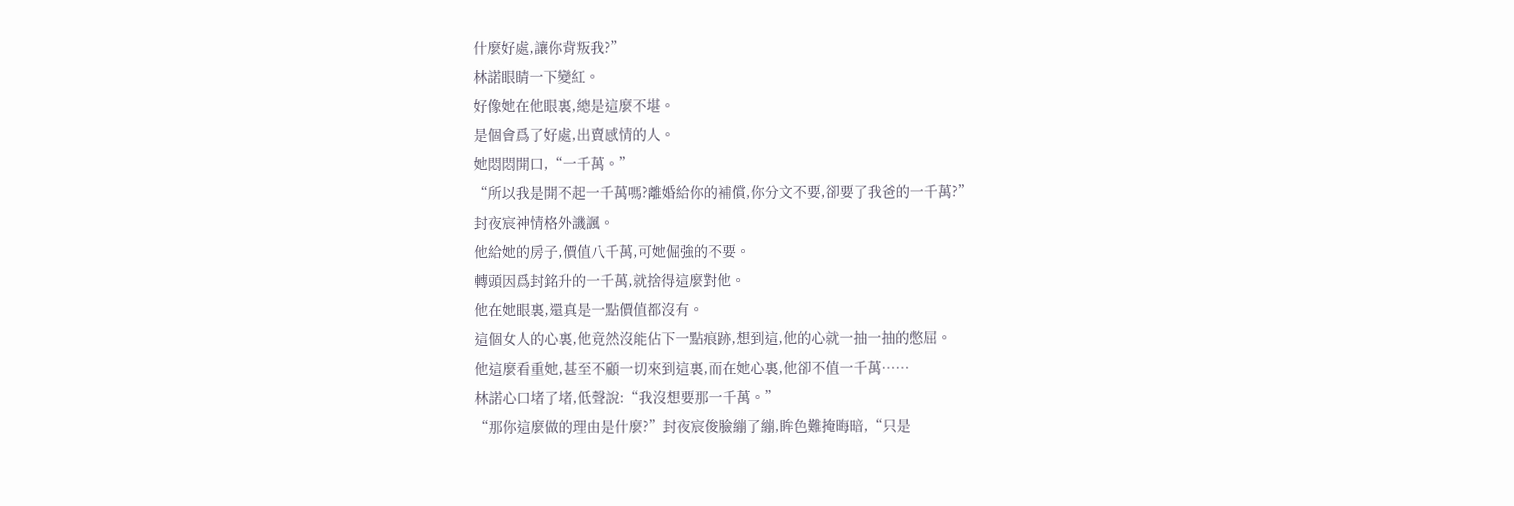什麼好處,讓你背叛我?”
林諾眼睛一下變紅。
好像她在他眼裏,總是這麼不堪。
是個會爲了好處,出賣感情的人。
她悶悶開口,“一千萬。”
“所以我是開不起一千萬嗎?離婚給你的補償,你分文不要,卻要了我爸的一千萬?”
封夜宸神情格外譏諷。
他給她的房子,價值八千萬,可她倔強的不要。
轉頭因爲封銘升的一千萬,就捨得這麼對他。
他在她眼裏,還真是一點價值都沒有。
這個女人的心裏,他竟然沒能佔下一點痕跡,想到這,他的心就一抽一抽的憋屈。
他這麼看重她,甚至不顧一切來到這裏,而在她心裏,他卻不值一千萬……
林諾心口堵了堵,低聲說:“我沒想要那一千萬。”
“那你這麼做的理由是什麼?”封夜宸俊臉繃了繃,眸色難掩晦暗,“只是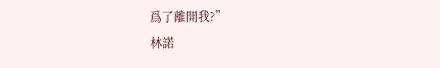爲了離開我?”
林諾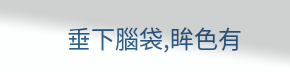垂下腦袋,眸色有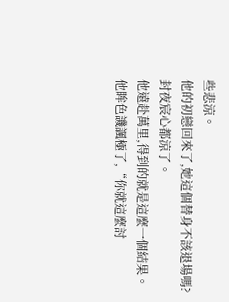些悲涼。
他的初戀回來了,她這個替身不該退場嗎?
封夜宸心都涼了。
他遠赴萬里,得到的就是這麼一個結果。
他眸色譏諷極了,“你就這麼討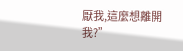厭我,這麼想離開我?”